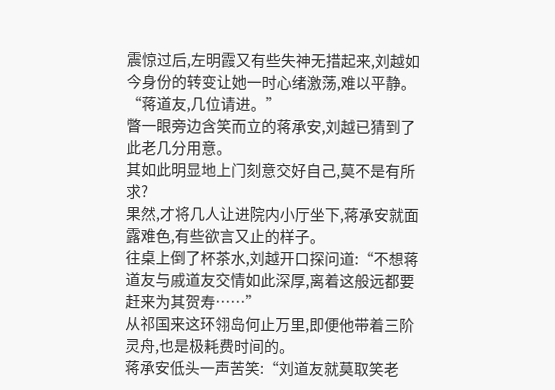震惊过后,左明霞又有些失神无措起来,刘越如今身份的转变让她一时心绪激荡,难以平静。
“蒋道友,几位请进。”
瞥一眼旁边含笑而立的蒋承安,刘越已猜到了此老几分用意。
其如此明显地上门刻意交好自己,莫不是有所求?
果然,才将几人让进院内小厅坐下,蒋承安就面露难色,有些欲言又止的样子。
往桌上倒了杯茶水,刘越开口探问道:“不想蒋道友与戚道友交情如此深厚,离着这般远都要赶来为其贺寿……”
从祁国来这环翎岛何止万里,即便他带着三阶灵舟,也是极耗费时间的。
蒋承安低头一声苦笑:“刘道友就莫取笑老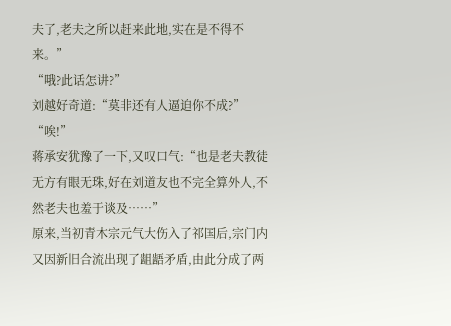夫了,老夫之所以赶来此地,实在是不得不来。”
“哦?此话怎讲?”
刘越好奇道:“莫非还有人逼迫你不成?”
“唉!”
蒋承安犹豫了一下,又叹口气:“也是老夫教徒无方有眼无珠,好在刘道友也不完全算外人,不然老夫也羞于谈及……”
原来,当初青木宗元气大伤入了祁国后,宗门内又因新旧合流出现了龃龉矛盾,由此分成了两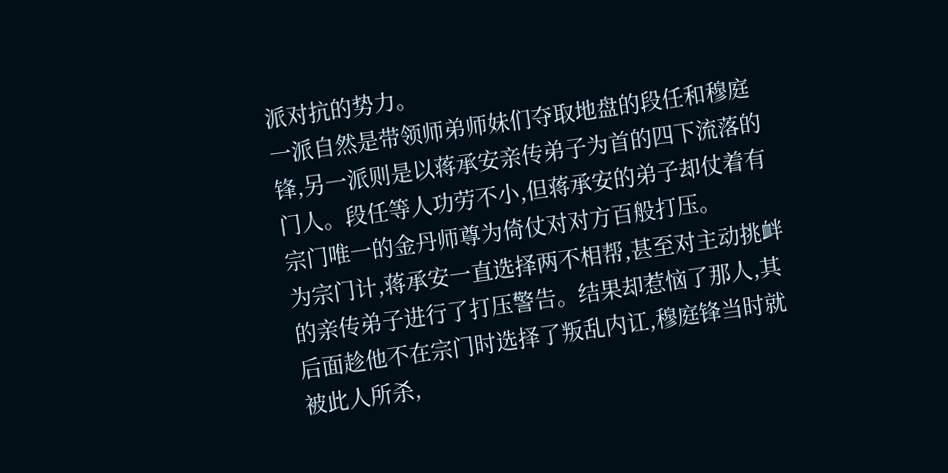派对抗的势力。
一派自然是带领师弟师妹们夺取地盘的段任和穆庭锋,另一派则是以蒋承安亲传弟子为首的四下流落的门人。段任等人功劳不小,但蒋承安的弟子却仗着有宗门唯一的金丹师尊为倚仗对对方百般打压。
为宗门计,蒋承安一直选择两不相帮,甚至对主动挑衅的亲传弟子进行了打压警告。结果却惹恼了那人,其后面趁他不在宗门时选择了叛乱内讧,穆庭锋当时就被此人所杀,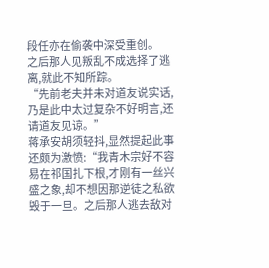段任亦在偷袭中深受重创。
之后那人见叛乱不成选择了逃离,就此不知所踪。
“先前老夫并未对道友说实话,乃是此中太过复杂不好明言,还请道友见谅。”
蒋承安胡须轻抖,显然提起此事还颇为激愤:“我青木宗好不容易在祁国扎下根,才刚有一丝兴盛之象,却不想因那逆徒之私欲毁于一旦。之后那人逃去敌对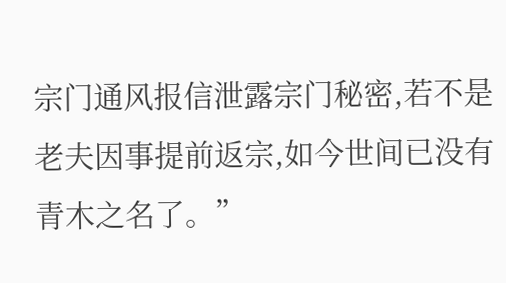宗门通风报信泄露宗门秘密,若不是老夫因事提前返宗,如今世间已没有青木之名了。”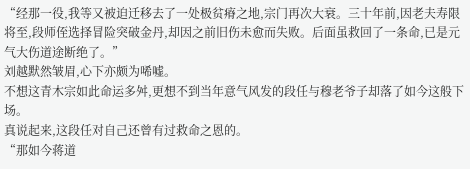“经那一役,我等又被迫迁移去了一处极贫瘠之地,宗门再次大衰。三十年前,因老夫寿限将至,段师侄选择冒险突破金丹,却因之前旧伤未愈而失败。后面虽救回了一条命,已是元气大伤道途断绝了。”
刘越默然皱眉,心下亦颇为唏嘘。
不想这青木宗如此命运多舛,更想不到当年意气风发的段任与穆老爷子却落了如今这般下场。
真说起来,这段任对自己还曾有过救命之恩的。
“那如今蒋道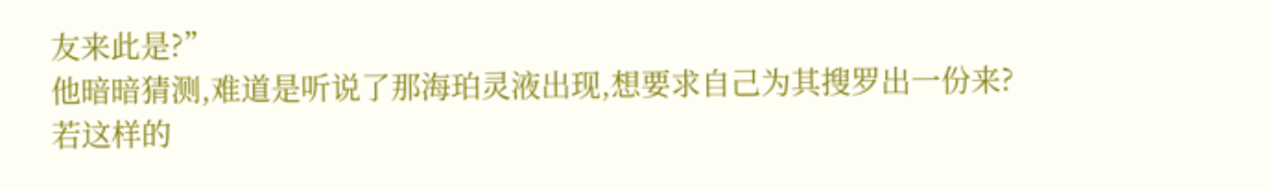友来此是?”
他暗暗猜测,难道是听说了那海珀灵液出现,想要求自己为其搜罗出一份来?
若这样的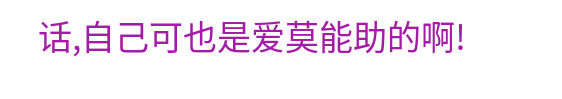话,自己可也是爱莫能助的啊!